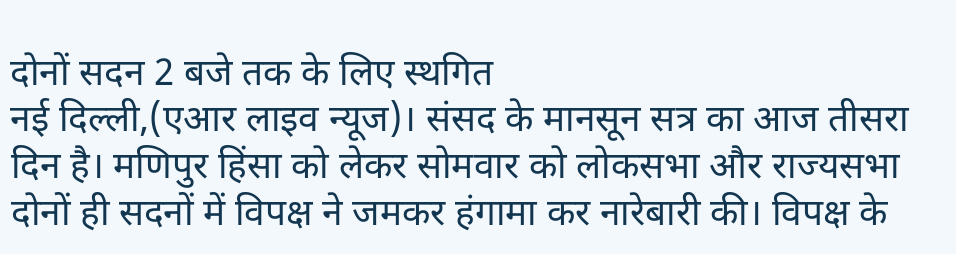दोनों सदन 2 बजे तक के लिए स्थगित
नई दिल्ली,(एआर लाइव न्यूज)। संसद के मानसून सत्र का आज तीसरा दिन है। मणिपुर हिंसा को लेकर सोमवार को लोकसभा और राज्यसभा दोनों ही सदनों में विपक्ष ने जमकर हंगामा कर नारेबारी की। विपक्ष के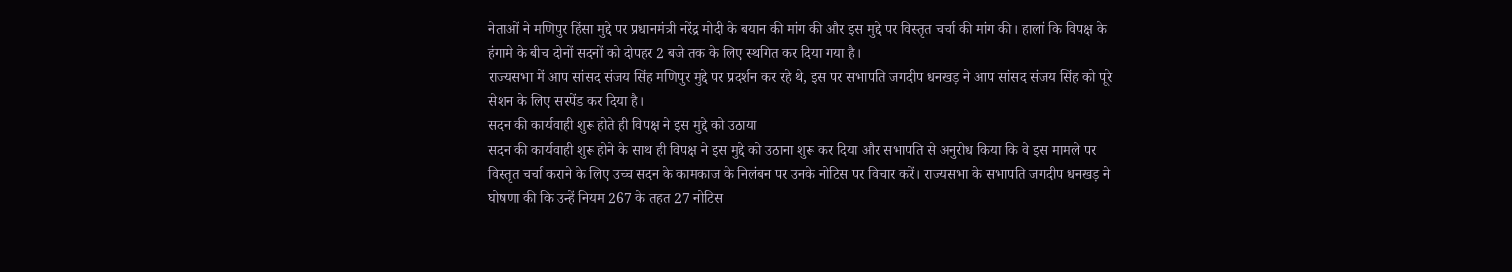नेताओं ने मणिपुर हिंसा मुद्दे पर प्रधानमंत्री नरेंद्र मोदी के बयान की मांग की और इस मुद्दे पर विस्तृत चर्चा की मांग की। हालां कि विपक्ष के हंगामे के बीच दोनों सदनों को दोपहर 2 बजे तक के लिए स्थगित कर दिया गया है।
राज्यसभा में आप सांसद संजय सिंह मणिपुर मुद्दे पर प्रदर्शन कर रहे थे, इस पर सभापति जगदीप धनखड़ ने आप सांसद संजय सिंह को पूरे सेशन के लिए सस्पेंड कर दिया है।
सदन की कार्यवाही शुरू होते ही विपक्ष ने इस मुद्दे को उठाया
सदन की कार्यवाही शुरू होने के साथ ही विपक्ष ने इस मुद्दे को उठाना शुरू कर दिया और सभापति से अनुरोध किया कि वे इस मामले पर विस्तृत चर्चा कराने के लिए उच्च सदन के कामकाज के निलंबन पर उनके नोटिस पर विचार करें। राज्यसभा के सभापति जगदीप धनखड़ ने घोषणा की कि उन्हें नियम 267 के तहत 27 नोटिस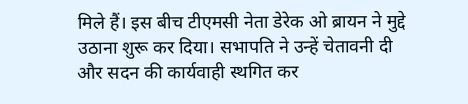मिले हैं। इस बीच टीएमसी नेता डेरेक ओ ब्रायन ने मुद्दे उठाना शुरू कर दिया। सभापति ने उन्हें चेतावनी दी और सदन की कार्यवाही स्थगित कर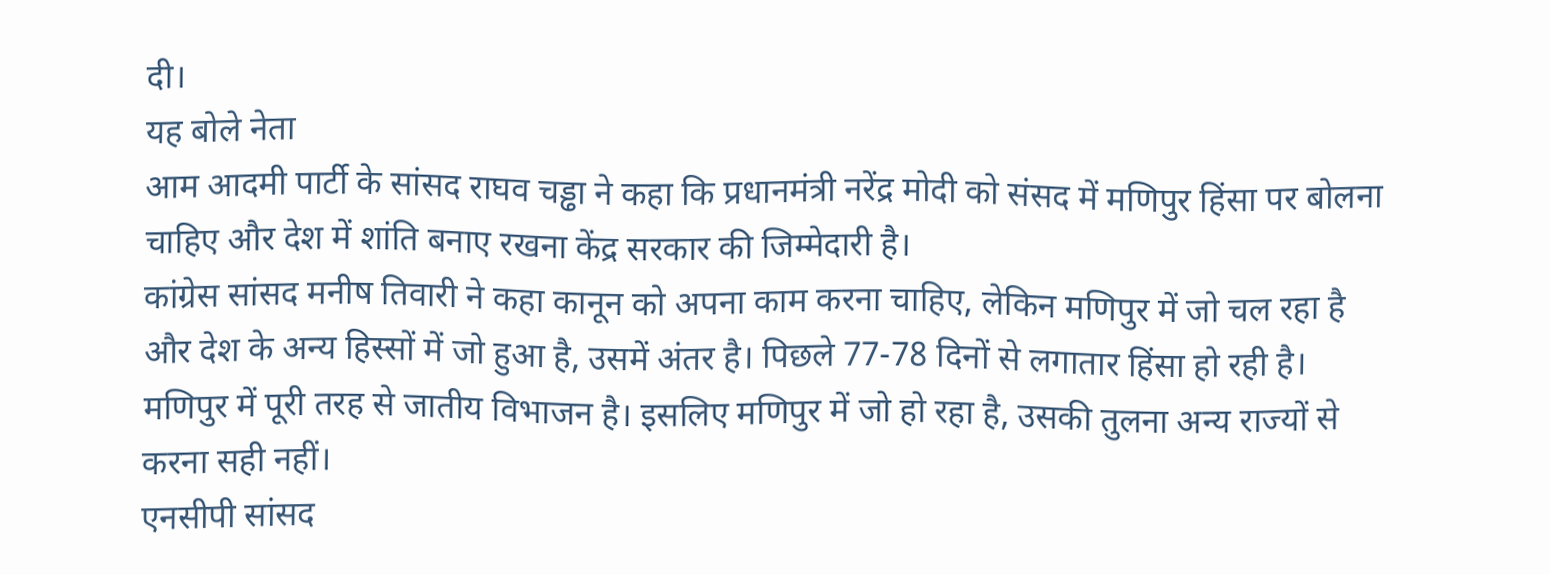दी।
यह बोले नेता
आम आदमी पार्टी के सांसद राघव चड्ढा ने कहा कि प्रधानमंत्री नरेंद्र मोदी को संसद में मणिपुर हिंसा पर बोलना चाहिए और देश में शांति बनाए रखना केंद्र सरकार की जिम्मेदारी है।
कांग्रेस सांसद मनीष तिवारी ने कहा कानून को अपना काम करना चाहिए, लेकिन मणिपुर में जो चल रहा है और देश के अन्य हिस्सों में जो हुआ है, उसमें अंतर है। पिछले 77-78 दिनों से लगातार हिंसा हो रही है। मणिपुर में पूरी तरह से जातीय विभाजन है। इसलिए मणिपुर में जो हो रहा है, उसकी तुलना अन्य राज्यों से करना सही नहीं।
एनसीपी सांसद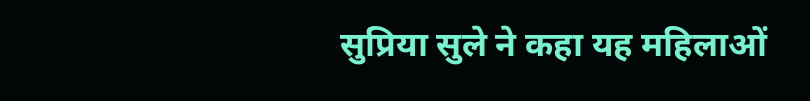सुप्रिया सुले ने कहा यह महिलाओं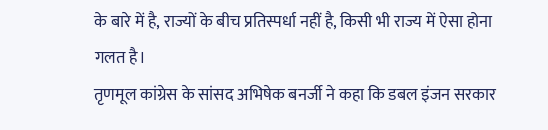के बारे में है, राज्यों के बीच प्रतिस्पर्धा नहीं है, किसी भी राज्य में ऐसा होना गलत है।
तृणमूल कांग्रेस के सांसद अभिषेक बनर्जी ने कहा कि डबल इंजन सरकार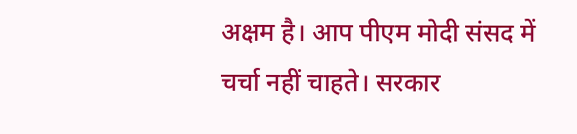अक्षम है। आप पीएम मोदी संसद में चर्चा नहीं चाहते। सरकार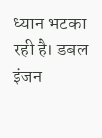ध्यान भटका रही है। डबल इंजन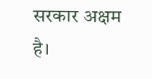सरकार अक्षम है।